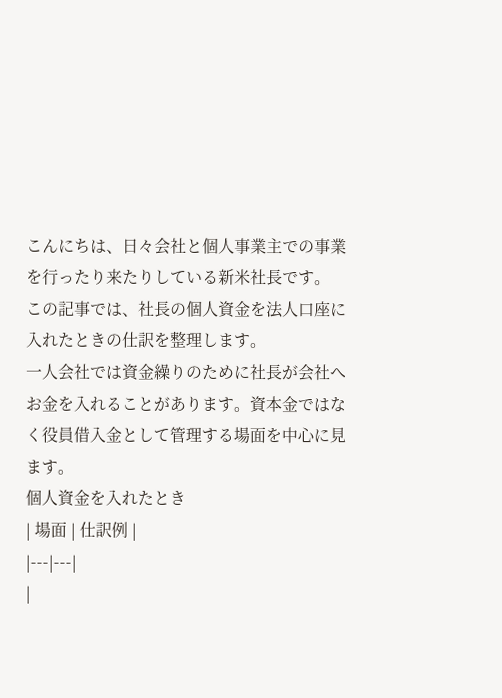こんにちは、日々会社と個人事業主での事業を行ったり来たりしている新米社長です。
この記事では、社長の個人資金を法人口座に入れたときの仕訳を整理します。
一人会社では資金繰りのために社長が会社へお金を入れることがあります。資本金ではなく役員借入金として管理する場面を中心に見ます。
個人資金を入れたとき
| 場面 | 仕訳例 |
|---|---|
|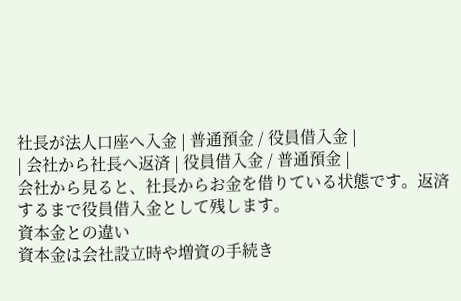社長が法人口座へ入金 | 普通預金 / 役員借入金 |
| 会社から社長へ返済 | 役員借入金 / 普通預金 |
会社から見ると、社長からお金を借りている状態です。返済するまで役員借入金として残します。
資本金との違い
資本金は会社設立時や増資の手続き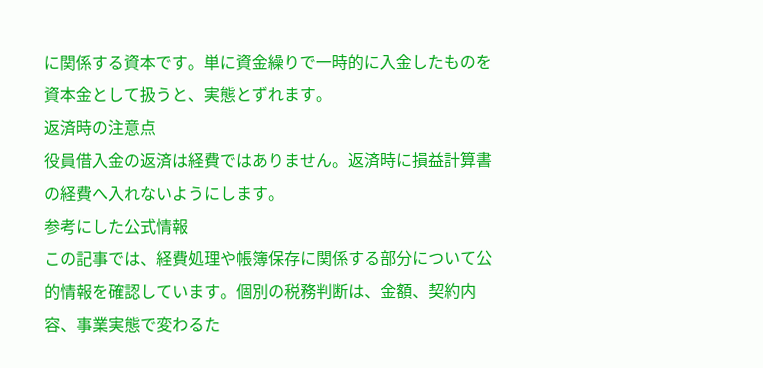に関係する資本です。単に資金繰りで一時的に入金したものを資本金として扱うと、実態とずれます。
返済時の注意点
役員借入金の返済は経費ではありません。返済時に損益計算書の経費へ入れないようにします。
参考にした公式情報
この記事では、経費処理や帳簿保存に関係する部分について公的情報を確認しています。個別の税務判断は、金額、契約内容、事業実態で変わるた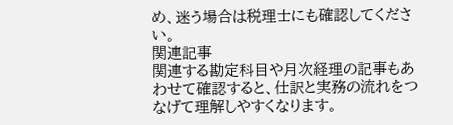め、迷う場合は税理士にも確認してください。
関連記事
関連する勘定科目や月次経理の記事もあわせて確認すると、仕訳と実務の流れをつなげて理解しやすくなります。